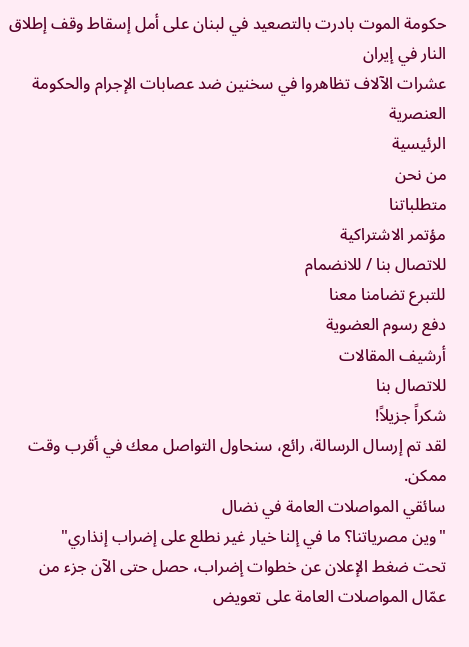حكومة الموت بادرت بالتصعيد في لبنان على أمل إسقاط وقف إطلاق النار في إيران
عشرات الآلاف تظاهروا في سخنين ضد عصابات الإجرام والحكومة العنصرية
الرئيسية
من نحن
متطلباتنا
مؤتمر الاشتراكية
للاتصال بنا / للانضمام
للتبرع تضامنا معنا
دفع رسوم العضوية
أرشيف المقالات
للاتصال بنا
شكراً جزيلاً!
لقد تم إرسال الرسالة، رائع، سنحاول التواصل معك في أقرب وقت ممكن.
سائقي المواصلات العامة في نضال
"وين مصرياتنا؟ ما في إلنا خيار غير نطلع على إضراب إنذاري"
تحت ضغط الإعلان عن خطوات إضراب، حصل حتى الآن جزء من عمّال المواصلات العامة على تعويض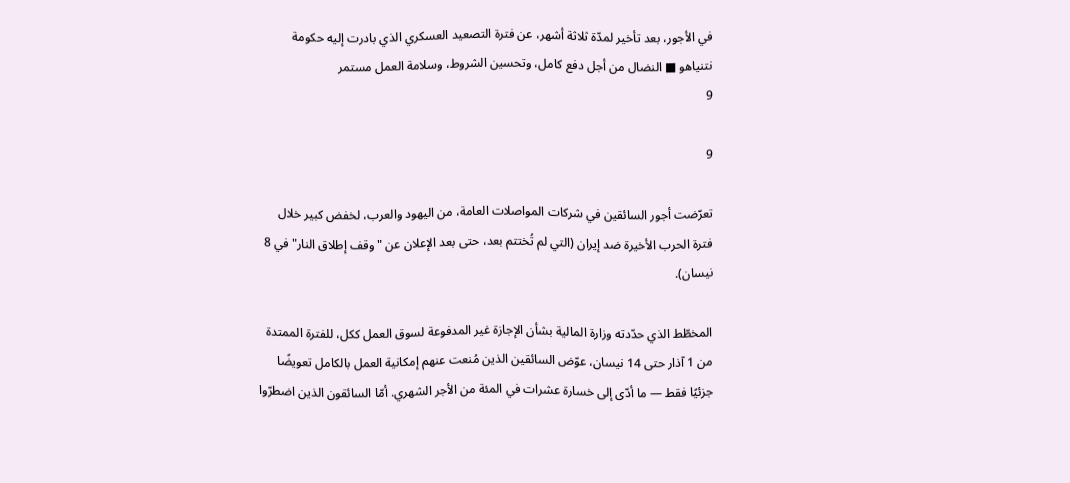في الأجور، بعد تأخير لمدّة ثلاثة أشهر، عن فترة التصعيد العسكري الذي بادرت إليه حكومة نتنياهو ■ النضال من أجل دفع كامل، وتحسين الشروط، وسلامة العمل مستمر
9

9

تعرّضت أجور السائقين في شركات المواصلات العامة، من اليهود والعرب، لخفض كبير خلال فترة الحرب الأخيرة ضد إيران (التي لم تُختتم بعد، حتى بعد الإعلان عن "وقف إطلاق النار" في 8 نيسان).

المخطّط الذي حدّدته وزارة المالية بشأن الإجازة غير المدفوعة لسوق العمل ككل، للفترة الممتدة من 1 آذار حتى 14 نيسان، عوّض السائقين الذين مُنعت عنهم إمكانية العمل بالكامل تعويضًا جزئيًا فقط — ما أدّى إلى خسارة عشرات في المئة من الأجر الشهري. أمّا السائقون الذين اضطرّوا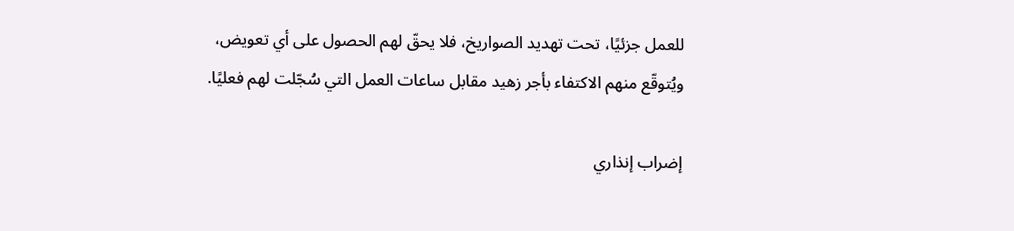للعمل جزئيًا، تحت تهديد الصواريخ، فلا يحقّ لهم الحصول على أي تعويض، ويُتوقّع منهم الاكتفاء بأجر زهيد مقابل ساعات العمل التي سُجّلت لهم فعليًا.

إضراب إنذاري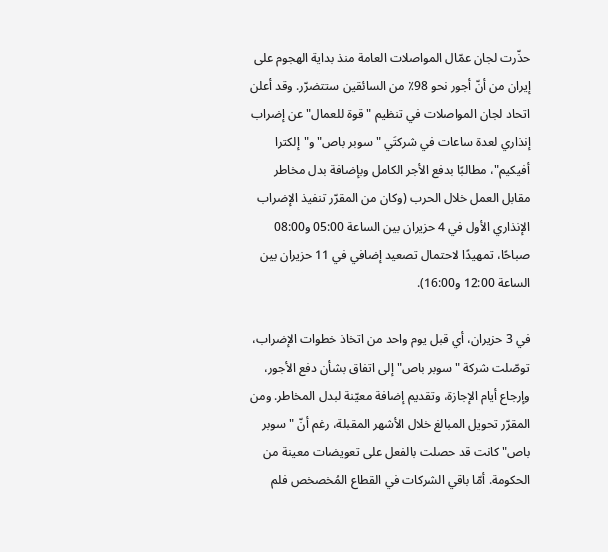حذّرت لجان عمّال المواصلات العامة منذ بداية الهجوم على إيران من أنّ أجور نحو 98٪ من السائقين ستتضرّر. وقد أعلن اتحاد لجان المواصلات في تنظيم "قوة للعمال" عن إضراب إنذاري لعدة ساعات في شركتَي "سوبر باص" و"إلكترا أفيكيم"، مطالبًا بدفع الأجر الكامل وبإضافة بدل مخاطر مقابل العمل خلال الحرب (وكان من المقرّر تنفيذ الإضراب الإنذاري الأول في 4 حزيران بين الساعة 05:00 و08:00 صباحًا، تمهيدًا لاحتمال تصعيد إضافي في 11 حزيران بين الساعة 12:00 و16:00).

في 3 حزيران، أي قبل يوم واحد من اتخاذ خطوات الإضراب، توصّلت شركة "سوبر باص" إلى اتفاق بشأن دفع الأجور، وإرجاع أيام الإجازة، وتقديم إضافة معيّنة لبدل المخاطر. ومن المقرّر تحويل المبالغ خلال الأشهر المقبلة، رغم أنّ "سوبر باص" كانت قد حصلت بالفعل على تعويضات معينة من الحكومة. أمّا باقي الشركات في القطاع المُخصخص فلم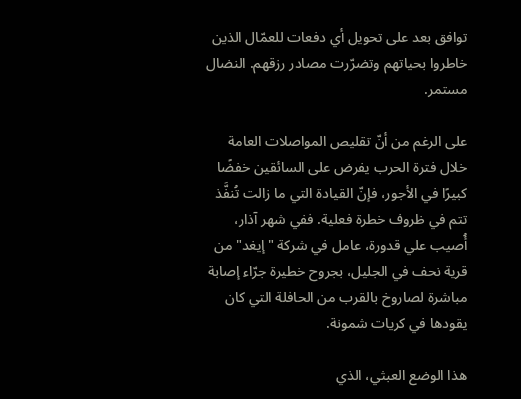توافق بعد على تحويل أي دفعات للعمّال الذين خاطروا بحياتهم وتضرّرت مصادر رزقهم. النضال مستمر.

على الرغم من أنّ تقليص المواصلات العامة خلال فترة الحرب يفرض على السائقين خفضًا كبيرًا في الأجور، فإنّ القيادة التي ما زالت تُنفَّذ تتم في ظروف خطرة فعلية. ففي شهر آذار، أُصيب علي قدورة، عامل في شركة "إيغد" من قرية نحف في الجليل، بجروح خطيرة جرّاء إصابة مباشرة لصاروخ بالقرب من الحافلة التي كان يقودها في كريات شمونة.

هذا الوضع العبثي، الذي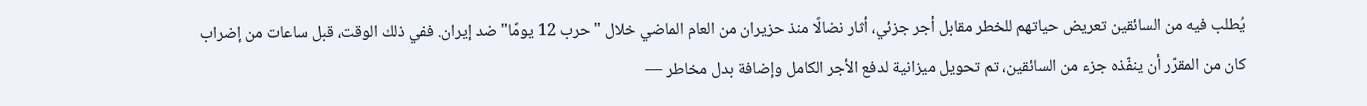يُطلب فيه من السائقين تعريض حياتهم للخطر مقابل أجر جزئي، أثار نضالًا منذ حزيران من العام الماضي خلال "حرب 12 يومًا" ضد إيران. ففي ذلك الوقت، قبل ساعات من إضراب كان من المقرّر أن ينفّذه جزء من السائقين، تم تحويل ميزانية لدفع الأجر الكامل وإضافة بدل مخاطر —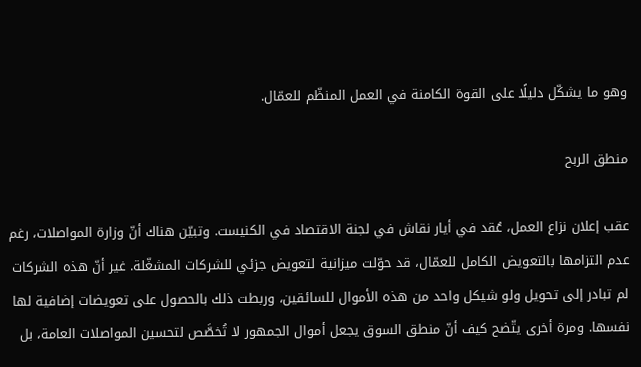وهو ما يشكّل دليلًا على القوة الكامنة في العمل المنظّم للعمّال.

منطق الربح

عقب إعلان نزاع العمل، عُقد في أيار نقاش في لجنة الاقتصاد في الكنيست. وتبيّن هناك أنّ وزارة المواصلات، رغم عدم التزامها بالتعويض الكامل للعمّال، قد حوّلت ميزانية لتعويض جزئي للشركات المشغّلة. غير أنّ هذه الشركات لم تبادر إلى تحويل ولو شيكل واحد من هذه الأموال للسائقين، وربطت ذلك بالحصول على تعويضات إضافية لها نفسها. ومرة أخرى يتّضح كيف أنّ منطق السوق يجعل أموال الجمهور لا تُخصَّص لتحسين المواصلات العامة، بل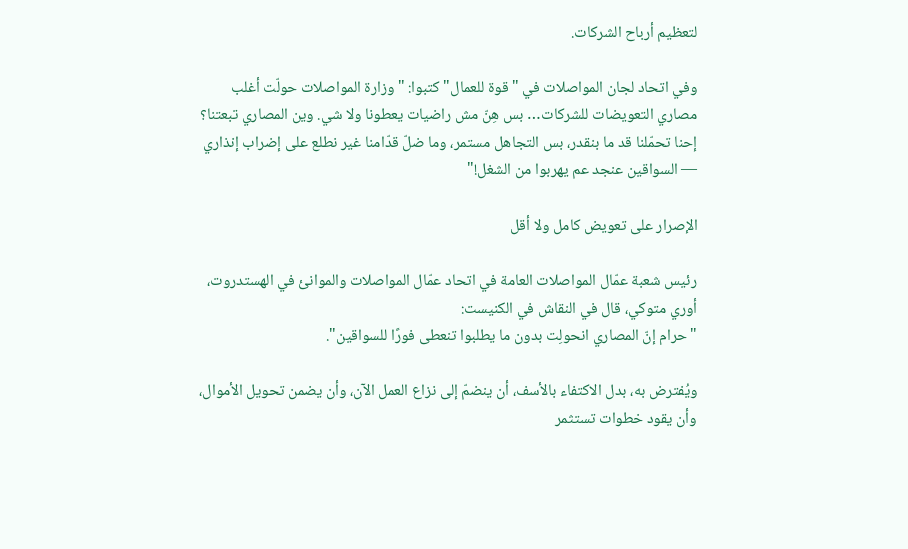لتعظيم أرباح الشركات.

وفي اتحاد لجان المواصلات في "قوة للعمال" كتبوا: "وزارة المواصلات حولّت أغلب مصاري التعويضات للشركات… بس هِنّ مش راضيات يعطونا ولا شي. وين المصاري تبعتنا؟ إحنا تحمّلنا قد ما بنقدر، بس التجاهل مستمر، وما ضلّ قدّامنا غير نطلع على إضراب إنذاري — السواقين عنجد عم يهربوا من الشغل!"

الإصرار على تعويض كامل ولا أقل

رئيس شعبة عمّال المواصلات العامة في اتحاد عمّال المواصلات والموانئ في الهستدروت، أوري متوكي، قال في النقاش في الكنيست:
"حرام إنّ المصاري انحولِت بدون ما يطلبوا تنعطى فورًا للسواقين".

ويُفترض به، بدل الاكتفاء بالأسف، أن ينضمّ إلى نزاع العمل الآن، وأن يضمن تحويل الأموال، وأن يقود خطوات تستثمر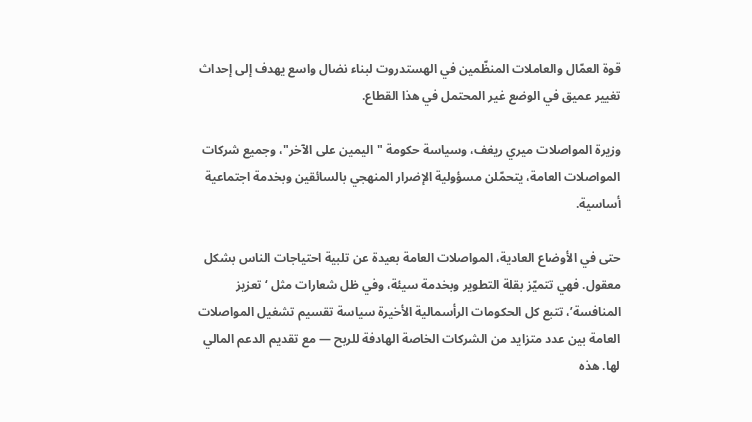قوة العمّال والعاملات المنظّمين في الهستدروت لبناء نضال واسع يهدف إلى إحداث تغيير عميق في الوضع غير المحتمل في هذا القطاع.

وزيرة المواصلات ميري ريغف، وسياسة حكومة "اليمين على الآخر"، وجميع شركات المواصلات العامة، يتحمّلن مسؤولية الإضرار المنهجي بالسائقين وبخدمة اجتماعية أساسية.

حتى في الأوضاع العادية، المواصلات العامة بعيدة عن تلبية احتياجات الناس بشكل معقول. فهي تتميّز بقلة التطوير وبخدمة سيئة، وفي ظل شعارات مثل ‘تعزيز المنافسة’، تتبع كل الحكومات الرأسمالية الأخيرة سياسة تقسيم تشغيل المواصلات العامة بين عدد متزايد من الشركات الخاصة الهادفة للربح — مع تقديم الدعم المالي لها. هذه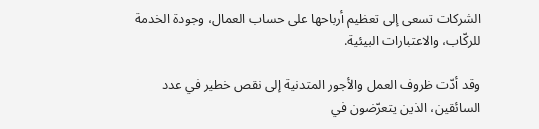الشركات تسعى إلى تعظيم أرباحها على حساب العمال، وجودة الخدمة للركّاب، والاعتبارات البيئية.

وقد أدّت ظروف العمل والأجور المتدنية إلى نقص خطير في عدد السائقين، الذين يتعرّضون في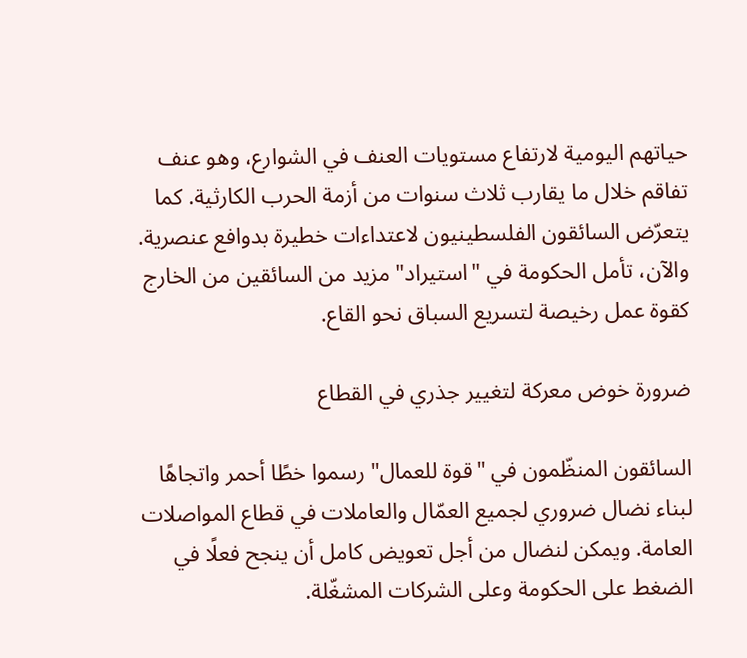حياتهم اليومية لارتفاع مستويات العنف في الشوارع، وهو عنف تفاقم خلال ما يقارب ثلاث سنوات من أزمة الحرب الكارثية. كما يتعرّض السائقون الفلسطينيون لاعتداءات خطيرة بدوافع عنصرية. والآن، تأمل الحكومة في "استيراد" مزيد من السائقين من الخارج كقوة عمل رخيصة لتسريع السباق نحو القاع.

ضرورة خوض معركة لتغيير جذري في القطاع

السائقون المنظّمون في "قوة للعمال" رسموا خطًا أحمر واتجاهًا لبناء نضال ضروري لجميع العمّال والعاملات في قطاع المواصلات العامة. ويمكن لنضال من أجل تعويض كامل أن ينجح فعلًا في الضغط على الحكومة وعلى الشركات المشغّلة.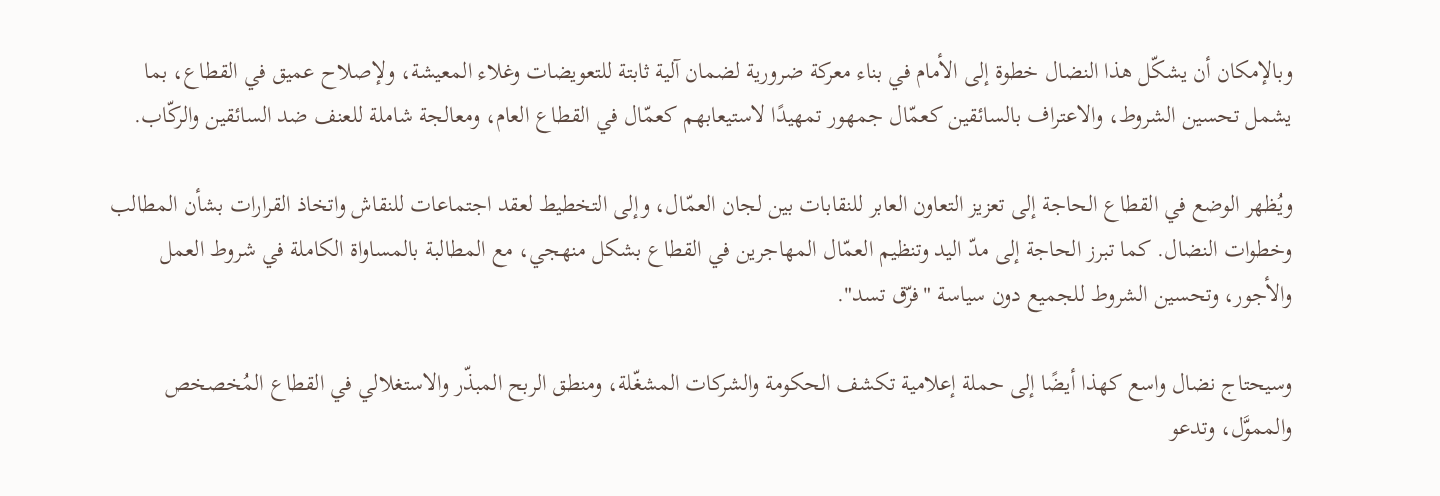وبالإمكان أن يشكّل هذا النضال خطوة إلى الأمام في بناء معركة ضرورية لضمان آلية ثابتة للتعويضات وغلاء المعيشة، ولإصلاح عميق في القطاع، بما يشمل تحسين الشروط، والاعتراف بالسائقين كعمّال جمهور تمهيدًا لاستيعابهم كعمّال في القطاع العام، ومعالجة شاملة للعنف ضد السائقين والركّاب.

ويُظهر الوضع في القطاع الحاجة إلى تعزيز التعاون العابر للنقابات بين لجان العمّال، وإلى التخطيط لعقد اجتماعات للنقاش واتخاذ القرارات بشأن المطالب وخطوات النضال. كما تبرز الحاجة إلى مدّ اليد وتنظيم العمّال المهاجرين في القطاع بشكل منهجي، مع المطالبة بالمساواة الكاملة في شروط العمل والأجور، وتحسين الشروط للجميع دون سياسة "فرّق تسد".

وسيحتاج نضال واسع كهذا أيضًا إلى حملة إعلامية تكشف الحكومة والشركات المشغّلة، ومنطق الربح المبذّر والاستغلالي في القطاع المُخصخص والمموَّل، وتدعو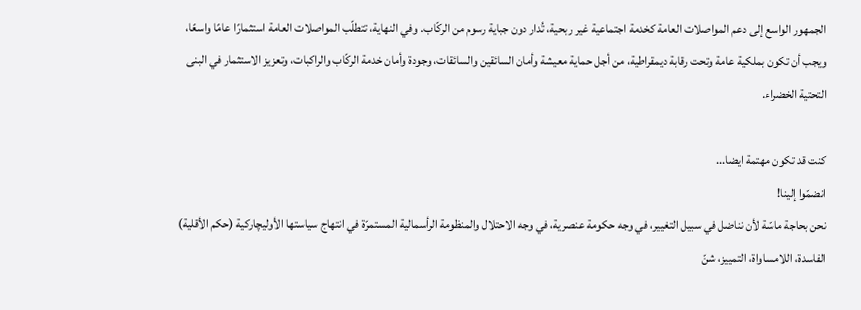الجمهور الواسع إلى دعم المواصلات العامة كخدمة اجتماعية غير ربحية، تُدار دون جباية رسوم من الركّاب. وفي النهاية، تتطلّب المواصلات العامة استثمارًا عامًا واسعًا، ويجب أن تكون بملكية عامة وتحت رقابة ديمقراطية، من أجل حماية معيشة وأمان السائقين والسائقات، وجودة وأمان خدمة الركّاب والراكبات، وتعزيز الاستثمار في البنى التحتية الخضراء.

كنت قد تكون مهتمة ايضا...
انضمّوا إلينا!
نحن بحاجة ماسّة لأن نناضل في سبيل التغيير، في وجه حكومة عنصرية، في وجه الاحتلال والمنظومة الرأسمالية المستمرّة في انتهاج سياستها الأوليچاركية (حكم الأقلية) الفاسدة، اللامساواة، التمييز، شنّ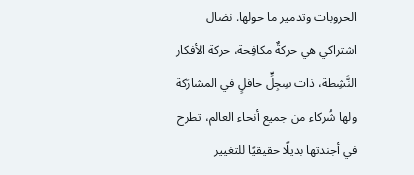الحروبات وتدمير ما حولها. نضال اشتراكي هي حركةٌ مكافِحة، حركة الأفكار النَّشِطة، ذات سِجِلٍّ حافلٍ في المشارَكة ولها شُركاء من جميع أنحاء العالم، تطرح في أجندتها بديلًا حقيقيًا للتغيير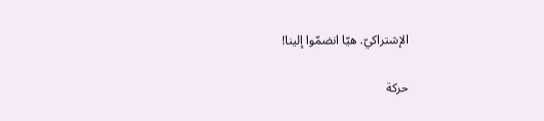الإشتراكيّ. هيّا انضمّوا إلينا!

حركة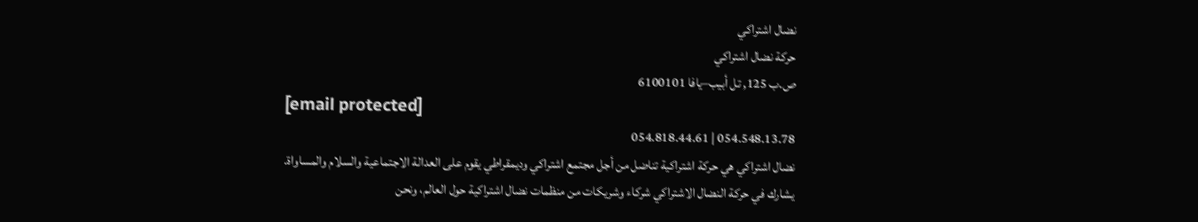نضال اشتراكي
حركة نضال اشتراكي
ص.ب 125, تل أبيب–يافا 6100101
[email protected]
054.548.13.78 | 054.818.44.61
نضال اشتراكي هي حركة اشتراكية تناضل من أجل مجتمع اشتراكي وديمقراطي يقوم على العدالة الاجتماعية والسلام والمساواة.
يشارك في حركة النضال الاشتراكي شركاء وشريكات من منظمات نضال اشتراكية حول العالم، ونحن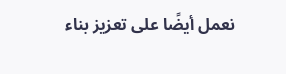نعمل أيضًا على تعزيز بناء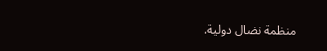منظمة نضال دولية.